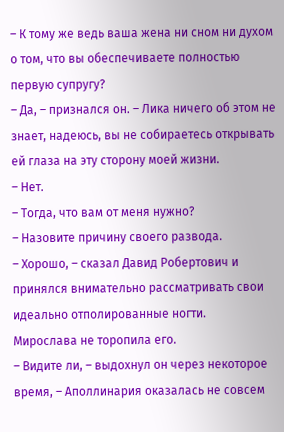– К тому же ведь ваша жена ни сном ни духом о том, что вы обеспечиваете полностью первую супругу?
– Да, – признался он. – Лика ничего об этом не знает, надеюсь, вы не собираетесь открывать ей глаза на эту сторону моей жизни.
– Нет.
– Тогда, что вам от меня нужно?
– Назовите причину своего развода.
– Хорошо, – сказал Давид Робертович и принялся внимательно рассматривать свои идеально отполированные ногти.
Мирослава не торопила его.
– Видите ли, – выдохнул он через некоторое время, – Аполлинария оказалась не совсем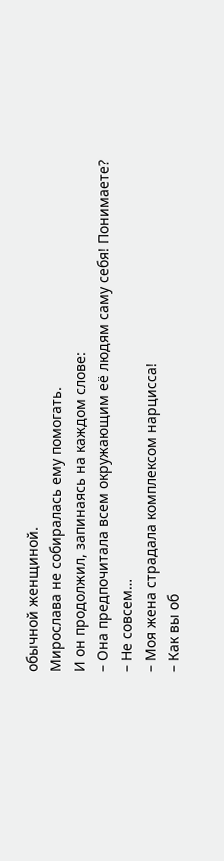обычной женщиной.
Мирослава не собиралась ему помогать.
И он продолжил, запинаясь на каждом слове:
– Она предпочитала всем окружающим её людям саму себя! Понимаете?
– Не совсем…
– Моя жена страдала комплексом нарцисса!
– Как вы об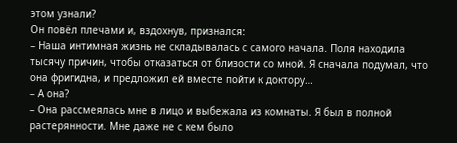этом узнали?
Он повёл плечами и, вздохнув, признался:
– Наша интимная жизнь не складывалась с самого начала. Поля находила тысячу причин, чтобы отказаться от близости со мной. Я сначала подумал, что она фригидна, и предложил ей вместе пойти к доктору…
– А она?
– Она рассмеялась мне в лицо и выбежала из комнаты. Я был в полной растерянности. Мне даже не с кем было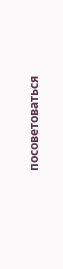посоветоваться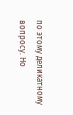по этому деликатному вопросу. Но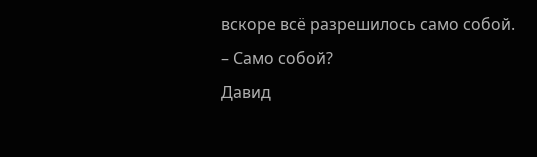вскоре всё разрешилось само собой.
– Само собой?
Давид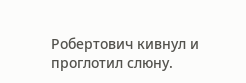Робертович кивнул и проглотил слюну.